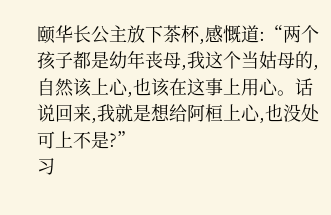颐华长公主放下茶杯,感慨道:“两个孩子都是幼年丧母,我这个当姑母的,自然该上心,也该在这事上用心。话说回来,我就是想给阿桓上心,也没处可上不是?”
习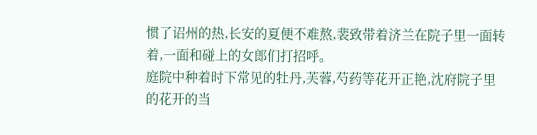惯了诏州的热,长安的夏便不难熬,裴致带着济兰在院子里一面转着,一面和碰上的女郎们打招呼。
庭院中种着时下常见的牡丹,芙蓉,芍药等花开正艳,沈府院子里的花开的当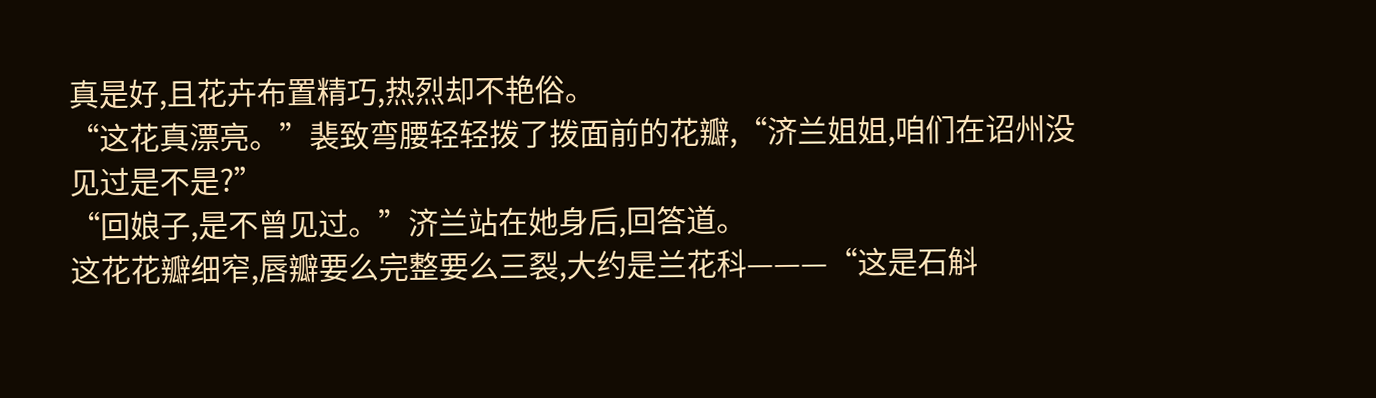真是好,且花卉布置精巧,热烈却不艳俗。
“这花真漂亮。”裴致弯腰轻轻拨了拨面前的花瓣,“济兰姐姐,咱们在诏州没见过是不是?”
“回娘子,是不曾见过。”济兰站在她身后,回答道。
这花花瓣细窄,唇瓣要么完整要么三裂,大约是兰花科———“这是石斛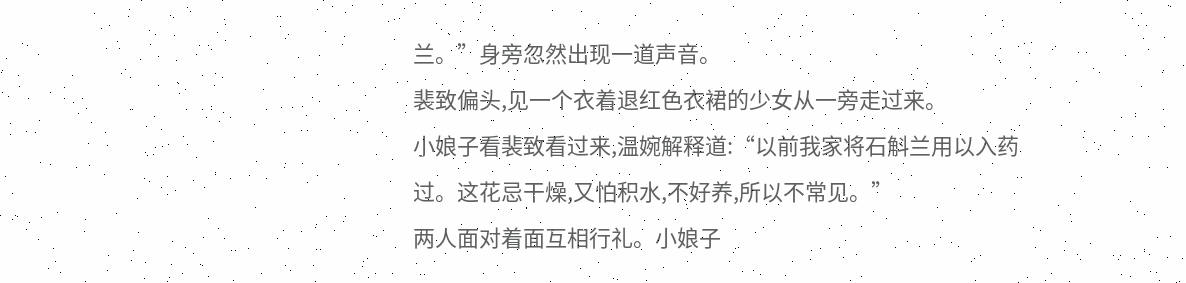兰。”身旁忽然出现一道声音。
裴致偏头,见一个衣着退红色衣裙的少女从一旁走过来。
小娘子看裴致看过来,温婉解释道:“以前我家将石斛兰用以入药过。这花忌干燥,又怕积水,不好养,所以不常见。”
两人面对着面互相行礼。小娘子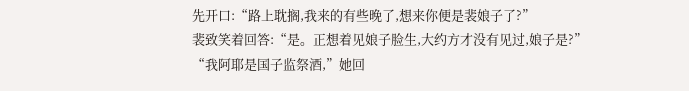先开口:“路上耽搁,我来的有些晚了,想来你便是裴娘子了?”
裴致笑着回答:“是。正想着见娘子脸生,大约方才没有见过,娘子是?”
“我阿耶是国子监祭酒,”她回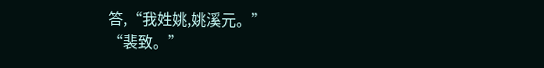答,“我姓姚,姚溪元。”
“裴致。”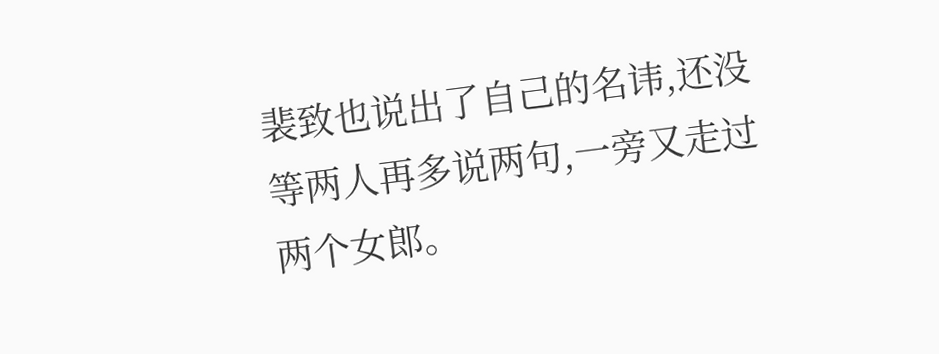裴致也说出了自己的名讳,还没等两人再多说两句,一旁又走过两个女郎。